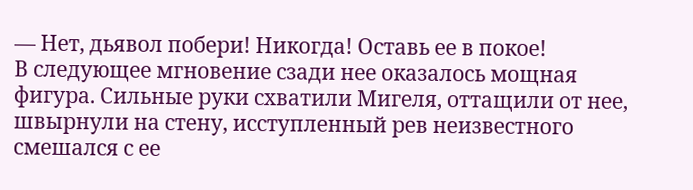— Нет, дьявол побери! Никогда! Оставь ее в покое!
В следующее мгновение сзади нее оказалось мощная фигура. Сильные руки схватили Мигеля, оттащили от нее, швырнули на стену, исступленный рев неизвестного смешался с ее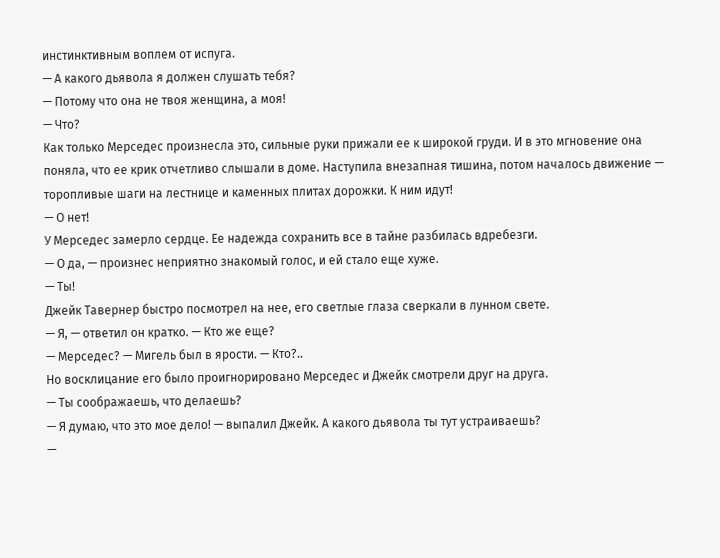инстинктивным воплем от испуга.
— А какого дьявола я должен слушать тебя?
— Потому что она не твоя женщина, а моя!
— Что?
Как только Мерседес произнесла это, сильные руки прижали ее к широкой груди. И в это мгновение она поняла, что ее крик отчетливо слышали в доме. Наступила внезапная тишина, потом началось движение — торопливые шаги на лестнице и каменных плитах дорожки. К ним идут!
— О нет!
У Мерседес замерло сердце. Ее надежда сохранить все в тайне разбилась вдребезги.
— О да, — произнес неприятно знакомый голос, и ей стало еще хуже.
— Ты!
Джейк Тавернер быстро посмотрел на нее, его светлые глаза сверкали в лунном свете.
— Я, — ответил он кратко. — Кто же еще?
— Мерседес? — Мигель был в ярости. — Кто?..
Но восклицание его было проигнорировано Мерседес и Джейк смотрели друг на друга.
— Ты соображаешь, что делаешь?
— Я думаю, что это мое дело! — выпалил Джейк. А какого дьявола ты тут устраиваешь?
—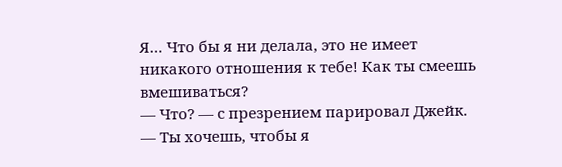Я… Что бы я ни делала, это не имеет никакого отношения к тебе! Как ты смеешь вмешиваться?
— Что? — с презрением парировал Джейк. — Ты хочешь, чтобы я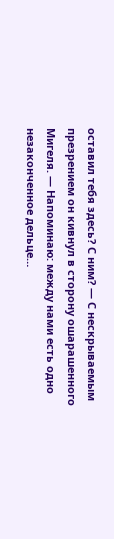оставил тебя здесь? С ним? — С нескрываемым презрением он кивнул в сторону ошарашенного Мигеля. — Напоминаю: между нами есть одно незаконченное дельце…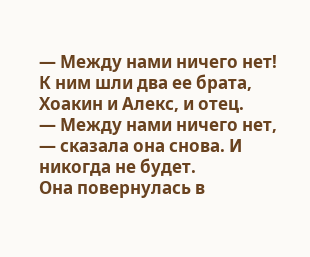— Между нами ничего нет!
К ним шли два ее брата, Хоакин и Алекс, и отец.
— Между нами ничего нет, — сказала она снова. И никогда не будет.
Она повернулась в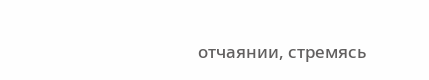отчаянии, стремясь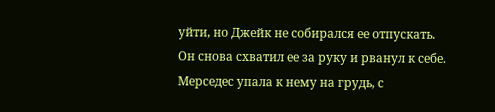уйти, но Джейк не собирался ее отпускать. Он снова схватил ее за руку и рванул к себе. Мерседес упала к нему на грудь, с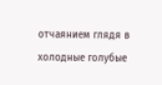отчаянием глядя в холодные голубые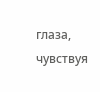глаза, чувствуя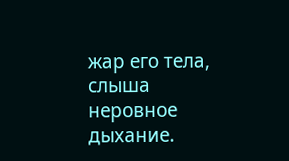жар его тела, слыша неровное дыхание.